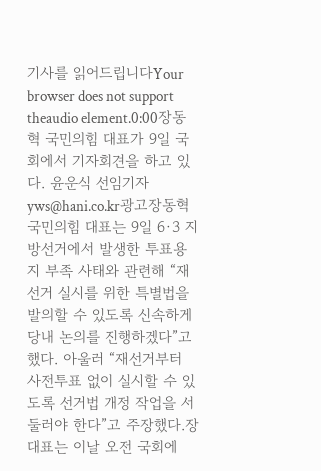기사를 읽어드립니다Your browser does not support theaudio element.0:00장동혁 국민의힘 대표가 9일 국회에서 기자회견을 하고 있다. 윤운식 선임기자 yws@hani.co.kr광고장동혁 국민의힘 대표는 9일 6·3 지방선거에서 발생한 투표용지 부족 사태와 관련해 “재선거 실시를 위한 특별법을 발의할 수 있도록 신속하게 당내 논의를 진행하겠다”고 했다. 아울러 “재선거부터 사전투표 없이 실시할 수 있도록 선거법 개정 작업을 서둘러야 한다”고 주장했다.장 대표는 이날 오전 국회에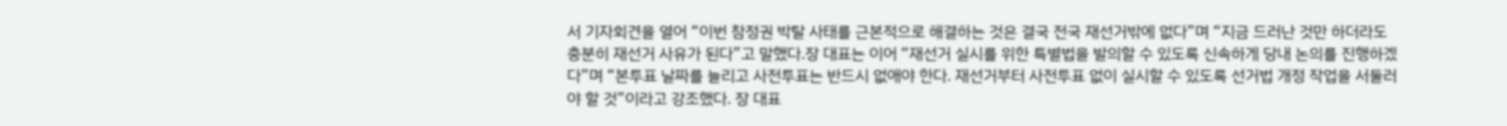서 기자회견을 열어 “이번 참정권 박탈 사태를 근본적으로 해결하는 것은 결국 전국 재선거밖에 없다”며 “지금 드러난 것만 하더라도 충분히 재선거 사유가 된다”고 말했다.장 대표는 이어 “재선거 실시를 위한 특별법을 발의할 수 있도록 신속하게 당내 논의를 진행하겠다”며 “본투표 날짜를 늘리고 사전투표는 반드시 없애야 한다. 재선거부터 사전투표 없이 실시할 수 있도록 선거법 개정 작업을 서둘러야 할 것”이라고 강조했다. 장 대표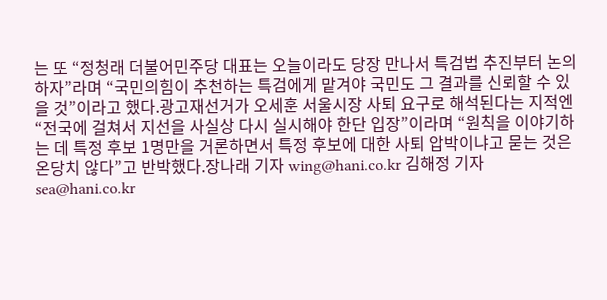는 또 “정청래 더불어민주당 대표는 오늘이라도 당장 만나서 특검법 추진부터 논의하자”라며 “국민의힘이 추천하는 특검에게 맡겨야 국민도 그 결과를 신뢰할 수 있을 것”이라고 했다.광고재선거가 오세훈 서울시장 사퇴 요구로 해석된다는 지적엔 “전국에 걸쳐서 지선을 사실상 다시 실시해야 한단 입장”이라며 “원칙을 이야기하는 데 특정 후보 1명만을 거론하면서 특정 후보에 대한 사퇴 압박이냐고 묻는 것은 온당치 않다”고 반박했다.장나래 기자 wing@hani.co.kr 김해정 기자 sea@hani.co.kr